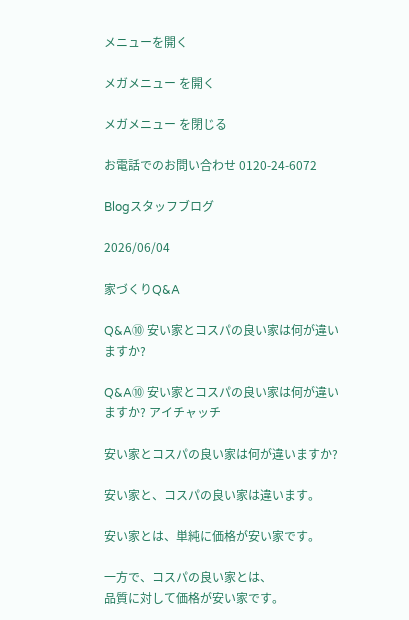メニューを開く

メガメニュー を開く

メガメニュー を閉じる

お電話でのお問い合わせ 0120-24-6072

Blogスタッフブログ

2026/06/04

家づくりQ&A

Q&A⑩ 安い家とコスパの良い家は何が違いますか?

Q&A⑩ 安い家とコスパの良い家は何が違いますか? アイチャッチ

安い家とコスパの良い家は何が違いますか?

安い家と、コスパの良い家は違います。

安い家とは、単純に価格が安い家です。

一方で、コスパの良い家とは、
品質に対して価格が安い家です。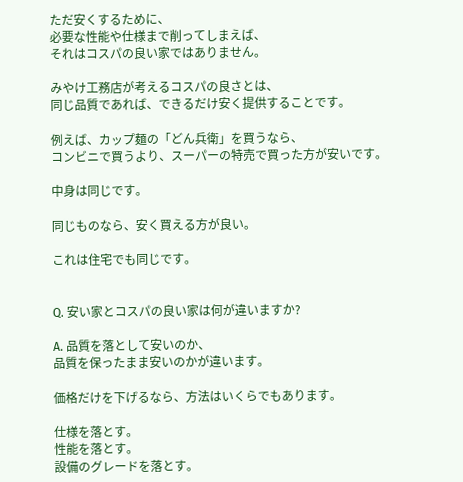ただ安くするために、
必要な性能や仕様まで削ってしまえば、
それはコスパの良い家ではありません。

みやけ工務店が考えるコスパの良さとは、
同じ品質であれば、できるだけ安く提供することです。

例えば、カップ麺の「どん兵衛」を買うなら、
コンビニで買うより、スーパーの特売で買った方が安いです。

中身は同じです。

同じものなら、安く買える方が良い。

これは住宅でも同じです。


Q. 安い家とコスパの良い家は何が違いますか?

A. 品質を落として安いのか、
品質を保ったまま安いのかが違います。

価格だけを下げるなら、方法はいくらでもあります。

仕様を落とす。
性能を落とす。
設備のグレードを落とす。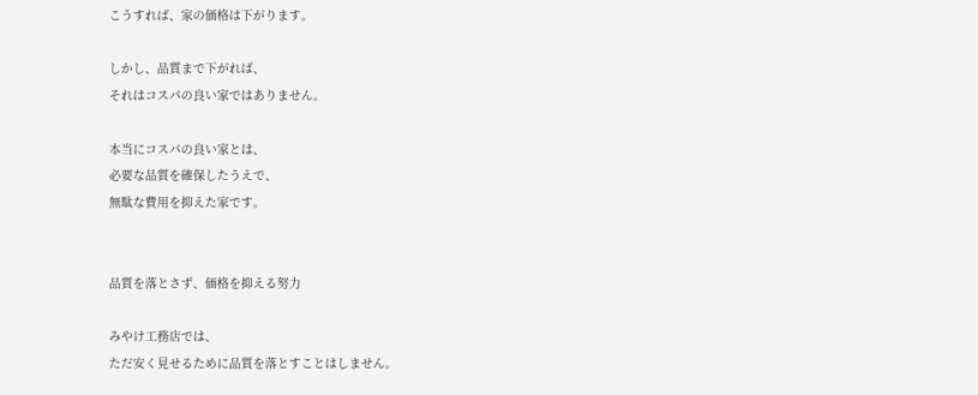こうすれば、家の価格は下がります。

しかし、品質まで下がれば、
それはコスパの良い家ではありません。

本当にコスパの良い家とは、
必要な品質を確保したうえで、
無駄な費用を抑えた家です。


品質を落とさず、価格を抑える努力

みやけ工務店では、
ただ安く見せるために品質を落とすことはしません。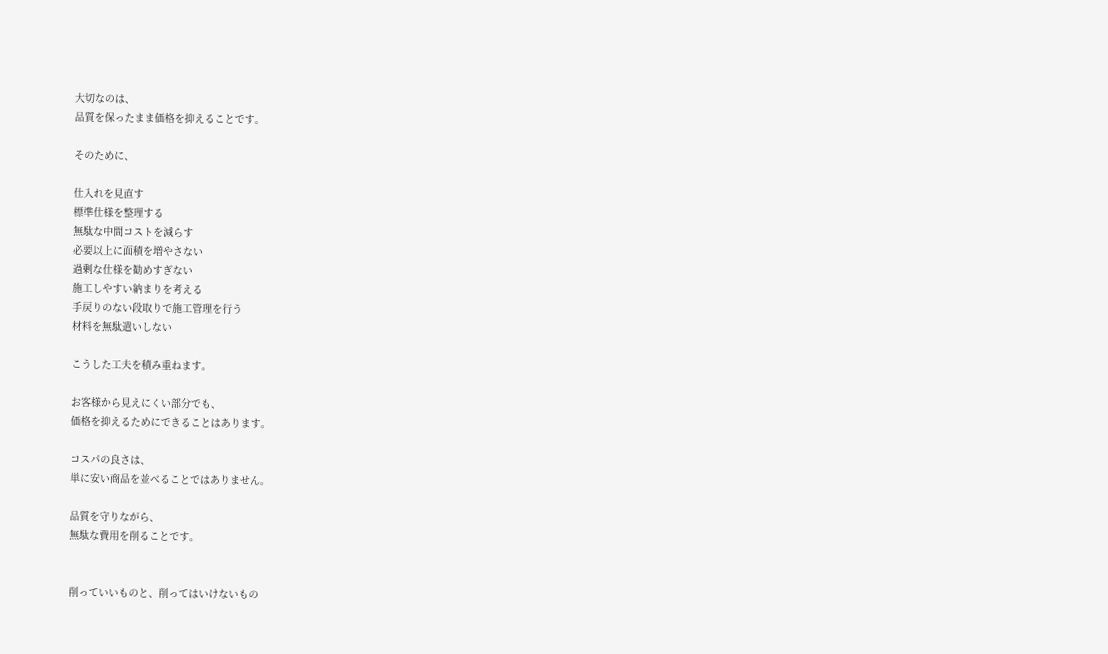大切なのは、
品質を保ったまま価格を抑えることです。

そのために、

仕入れを見直す
標準仕様を整理する
無駄な中間コストを減らす
必要以上に面積を増やさない
過剰な仕様を勧めすぎない
施工しやすい納まりを考える
手戻りのない段取りで施工管理を行う
材料を無駄遣いしない

こうした工夫を積み重ねます。

お客様から見えにくい部分でも、
価格を抑えるためにできることはあります。

コスパの良さは、
単に安い商品を並べることではありません。

品質を守りながら、
無駄な費用を削ることです。


削っていいものと、削ってはいけないもの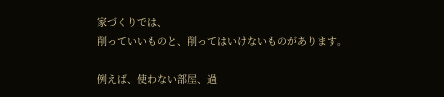家づくりでは、
削っていいものと、削ってはいけないものがあります。

例えば、使わない部屋、過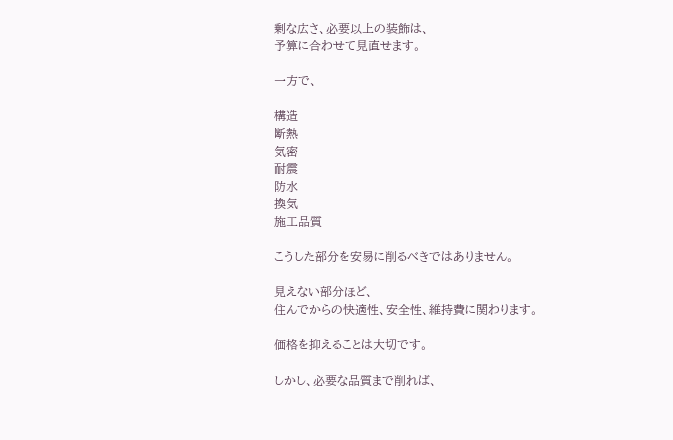剰な広さ、必要以上の装飾は、
予算に合わせて見直せます。

一方で、

構造
断熱
気密
耐震
防水
換気
施工品質

こうした部分を安易に削るべきではありません。

見えない部分ほど、
住んでからの快適性、安全性、維持費に関わります。

価格を抑えることは大切です。

しかし、必要な品質まで削れば、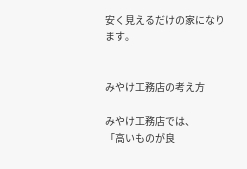安く見えるだけの家になります。


みやけ工務店の考え方

みやけ工務店では、
「高いものが良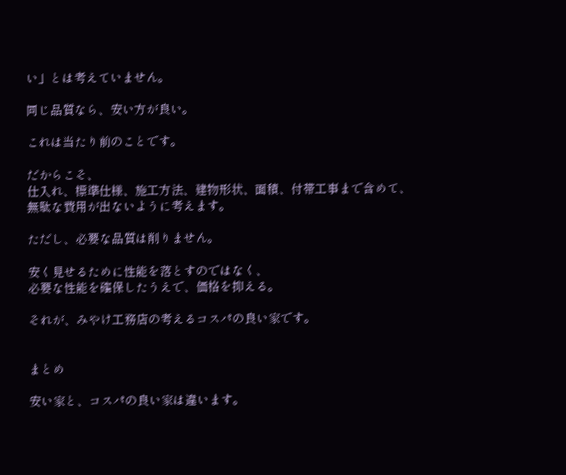い」とは考えていません。

同じ品質なら、安い方が良い。

これは当たり前のことです。

だからこそ、
仕入れ、標準仕様、施工方法、建物形状、面積、付帯工事まで含めて、
無駄な費用が出ないように考えます。

ただし、必要な品質は削りません。

安く見せるために性能を落とすのではなく、
必要な性能を確保したうえで、価格を抑える。

それが、みやけ工務店の考えるコスパの良い家です。


まとめ

安い家と、コスパの良い家は違います。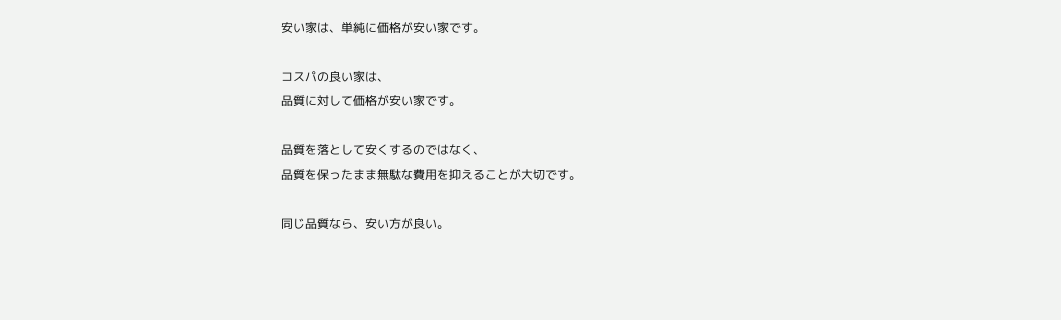安い家は、単純に価格が安い家です。

コスパの良い家は、
品質に対して価格が安い家です。

品質を落として安くするのではなく、
品質を保ったまま無駄な費用を抑えることが大切です。

同じ品質なら、安い方が良い。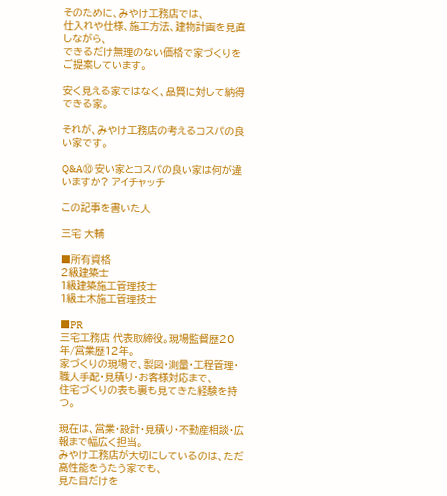そのために、みやけ工務店では、
仕入れや仕様、施工方法、建物計画を見直しながら、
できるだけ無理のない価格で家づくりをご提案しています。

安く見える家ではなく、品質に対して納得できる家。

それが、みやけ工務店の考えるコスパの良い家です。

Q&A⑩ 安い家とコスパの良い家は何が違いますか? アイチャッチ

この記事を書いた人

三宅 大輔

■所有資格
2級建築士
1級建築施工管理技士
1級土木施工管理技士

■PR
三宅工務店 代表取締役。現場監督歴20年/営業歴12年。
家づくりの現場で、製図・測量・工程管理・職人手配・見積り・お客様対応まで、
住宅づくりの表も裏も見てきた経験を持つ。

現在は、営業・設計・見積り・不動産相談・広報まで幅広く担当。
みやけ工務店が大切にしているのは、ただ高性能をうたう家でも、
見た目だけを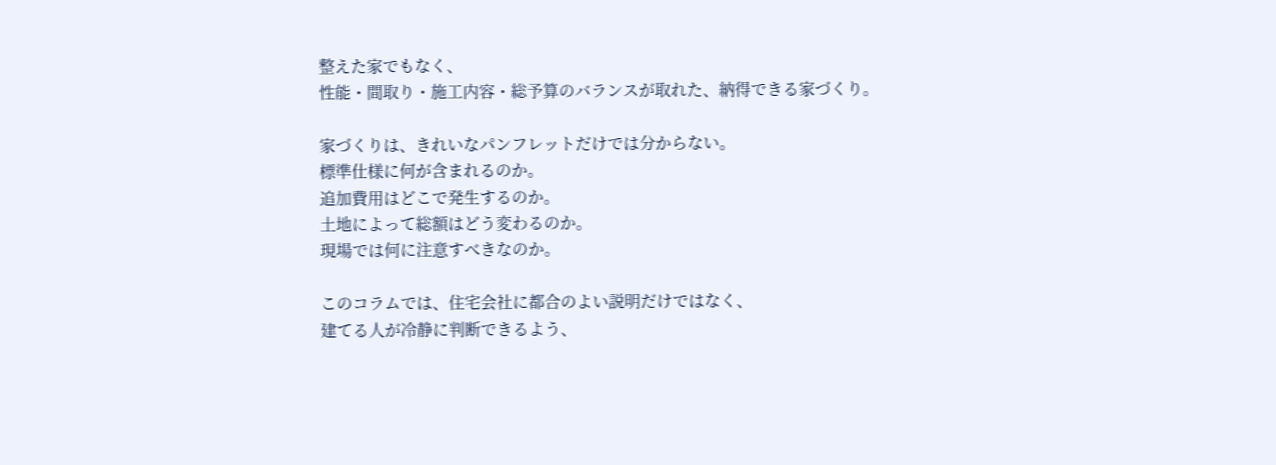整えた家でもなく、
性能・間取り・施工内容・総予算のバランスが取れた、納得できる家づくり。

家づくりは、きれいなパンフレットだけでは分からない。
標準仕様に何が含まれるのか。
追加費用はどこで発生するのか。
土地によって総額はどう変わるのか。
現場では何に注意すべきなのか。

このコラムでは、住宅会社に都合のよい説明だけではなく、
建てる人が冷静に判断できるよう、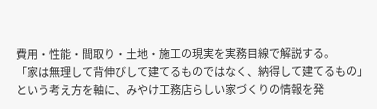費用・性能・間取り・土地・施工の現実を実務目線で解説する。
「家は無理して背伸びして建てるものではなく、納得して建てるもの」
という考え方を軸に、みやけ工務店らしい家づくりの情報を発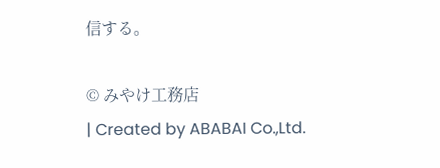信する。

© みやけ工務店
| Created by ABABAI Co.,Ltd.